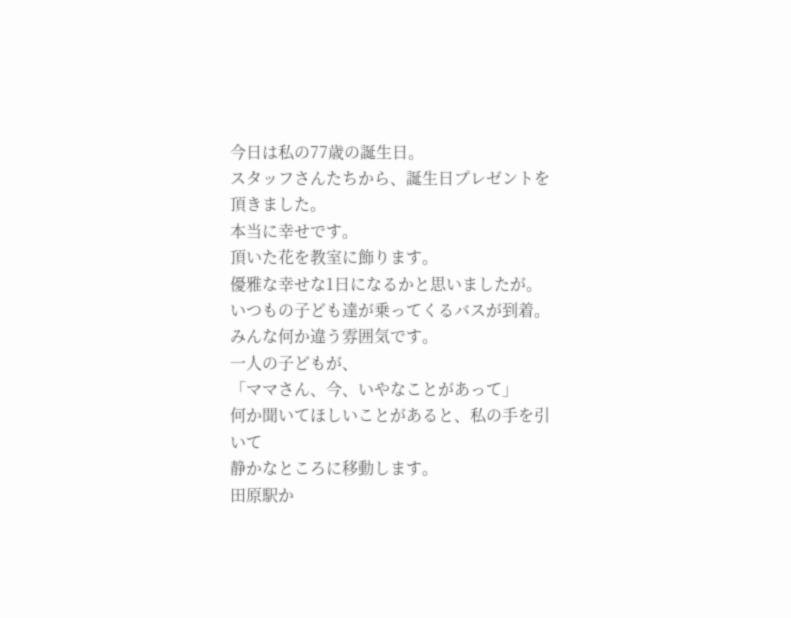今日は私の77歳の誕生日。
スタッフさんたちから、誕生日プレゼントを頂きました。
本当に幸せです。
頂いた花を教室に飾ります。
優雅な幸せな1日になるかと思いましたが。
いつもの子ども達が乗ってくるバスが到着。
みんな何か違う雰囲気です。
一人の子どもが、
「ママさん、今、いやなことがあって」
何か聞いてほしいことがあると、私の手を引いて
静かなところに移動します。
田原駅か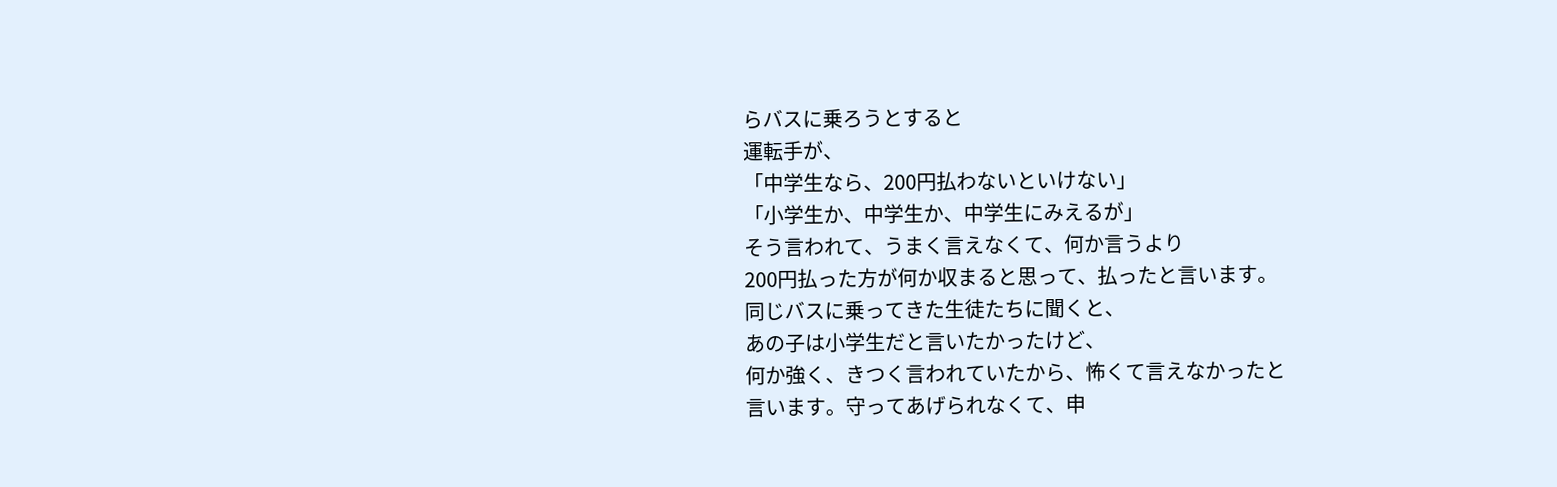らバスに乗ろうとすると
運転手が、
「中学生なら、200円払わないといけない」
「小学生か、中学生か、中学生にみえるが」
そう言われて、うまく言えなくて、何か言うより
200円払った方が何か収まると思って、払ったと言います。
同じバスに乗ってきた生徒たちに聞くと、
あの子は小学生だと言いたかったけど、
何か強く、きつく言われていたから、怖くて言えなかったと
言います。守ってあげられなくて、申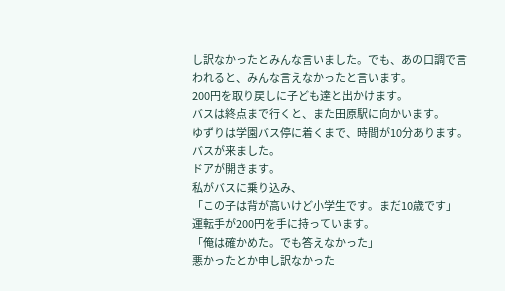し訳なかったとみんな言いました。でも、あの口調で言われると、みんな言えなかったと言います。
200円を取り戻しに子ども達と出かけます。
バスは終点まで行くと、また田原駅に向かいます。
ゆずりは学園バス停に着くまで、時間が10分あります。
バスが来ました。
ドアが開きます。
私がバスに乗り込み、
「この子は背が高いけど小学生です。まだ10歳です」
運転手が200円を手に持っています。
「俺は確かめた。でも答えなかった」
悪かったとか申し訳なかった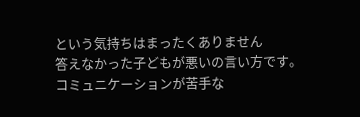という気持ちはまったくありません
答えなかった子どもが悪いの言い方です。
コミュニケーションが苦手な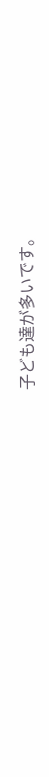子ども達が多いです。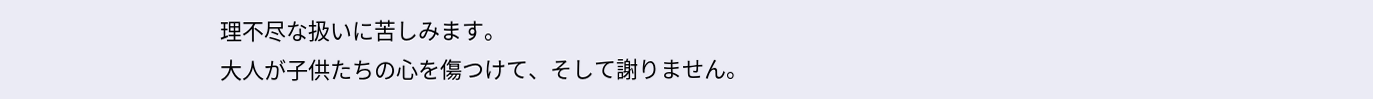理不尽な扱いに苦しみます。
大人が子供たちの心を傷つけて、そして謝りません。